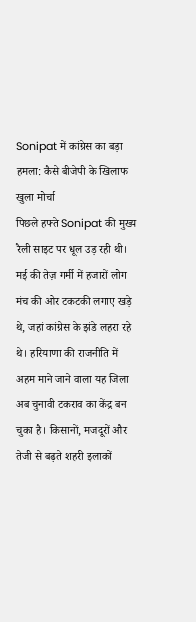Sonipat में कांग्रेस का बड़ा हमला: कैसे बीजेपी के खिलाफ खुला मोर्चा
पिछले हफ्ते Sonipat की मुख्य रैली साइट पर धूल उड़ रही थी। मई की तेज़ गर्मी में हजारों लोग मंच की ओर टकटकी लगाए खड़े थे, जहां कांग्रेस के झंडे लहरा रहे थे। हरियाणा की राजनीति में अहम माने जाने वाला यह जिला अब चुनावी टकराव का केंद्र बन चुका है। किसानों, मजदूरों और तेजी से बढ़ते शहरी इलाकों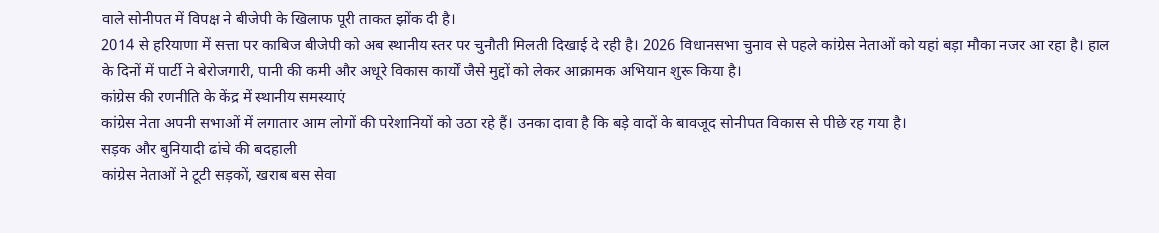वाले सोनीपत में विपक्ष ने बीजेपी के खिलाफ पूरी ताकत झोंक दी है।
2014 से हरियाणा में सत्ता पर काबिज बीजेपी को अब स्थानीय स्तर पर चुनौती मिलती दिखाई दे रही है। 2026 विधानसभा चुनाव से पहले कांग्रेस नेताओं को यहां बड़ा मौका नजर आ रहा है। हाल के दिनों में पार्टी ने बेरोजगारी, पानी की कमी और अधूरे विकास कार्यों जैसे मुद्दों को लेकर आक्रामक अभियान शुरू किया है।
कांग्रेस की रणनीति के केंद्र में स्थानीय समस्याएं
कांग्रेस नेता अपनी सभाओं में लगातार आम लोगों की परेशानियों को उठा रहे हैं। उनका दावा है कि बड़े वादों के बावजूद सोनीपत विकास से पीछे रह गया है।
सड़क और बुनियादी ढांचे की बदहाली
कांग्रेस नेताओं ने टूटी सड़कों, खराब बस सेवा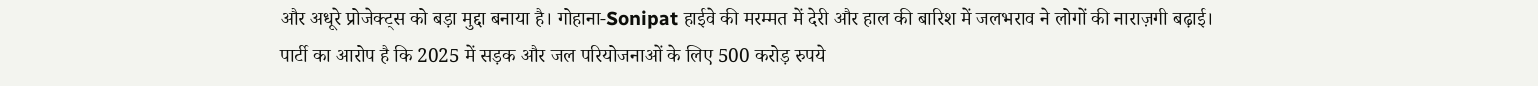और अधूरे प्रोजेक्ट्स को बड़ा मुद्दा बनाया है। गोहाना-Sonipat हाईवे की मरम्मत में देरी और हाल की बारिश में जलभराव ने लोगों की नाराज़गी बढ़ाई।
पार्टी का आरोप है कि 2025 में सड़क और जल परियोजनाओं के लिए 500 करोड़ रुपये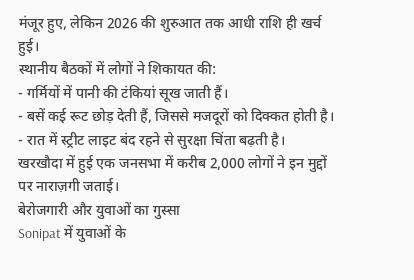मंजूर हुए, लेकिन 2026 की शुरुआत तक आधी राशि ही खर्च हुई।
स्थानीय बैठकों में लोगों ने शिकायत की:
- गर्मियों में पानी की टंकियां सूख जाती हैं।
- बसें कई रूट छोड़ देती हैं, जिससे मजदूरों को दिक्कत होती है।
- रात में स्ट्रीट लाइट बंद रहने से सुरक्षा चिंता बढ़ती है।
खरखौदा में हुई एक जनसभा में करीब 2,000 लोगों ने इन मुद्दों पर नाराज़गी जताई।
बेरोजगारी और युवाओं का गुस्सा
Sonipat में युवाओं के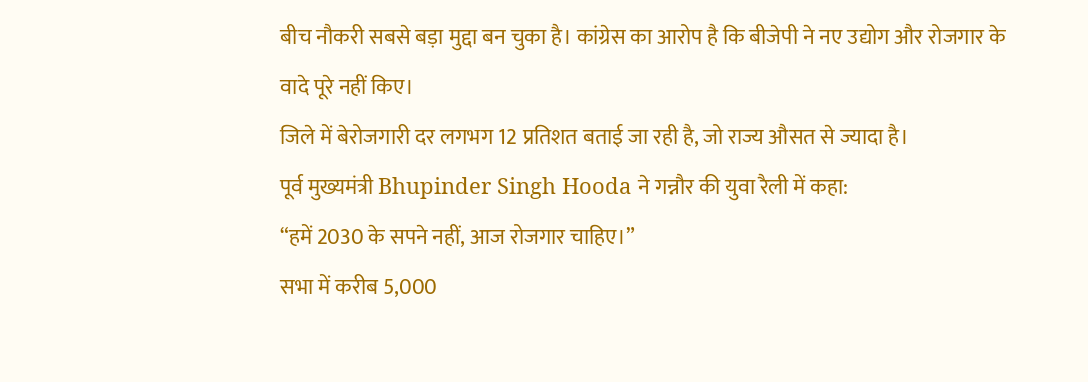बीच नौकरी सबसे बड़ा मुद्दा बन चुका है। कांग्रेस का आरोप है कि बीजेपी ने नए उद्योग और रोजगार के वादे पूरे नहीं किए।
जिले में बेरोजगारी दर लगभग 12 प्रतिशत बताई जा रही है, जो राज्य औसत से ज्यादा है।
पूर्व मुख्यमंत्री Bhupinder Singh Hooda ने गन्नौर की युवा रैली में कहा:
“हमें 2030 के सपने नहीं, आज रोजगार चाहिए।”
सभा में करीब 5,000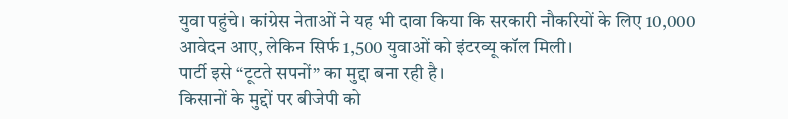युवा पहुंचे। कांग्रेस नेताओं ने यह भी दावा किया कि सरकारी नौकरियों के लिए 10,000 आवेदन आए, लेकिन सिर्फ 1,500 युवाओं को इंटरव्यू कॉल मिली।
पार्टी इसे “टूटते सपनों” का मुद्दा बना रही है।
किसानों के मुद्दों पर बीजेपी को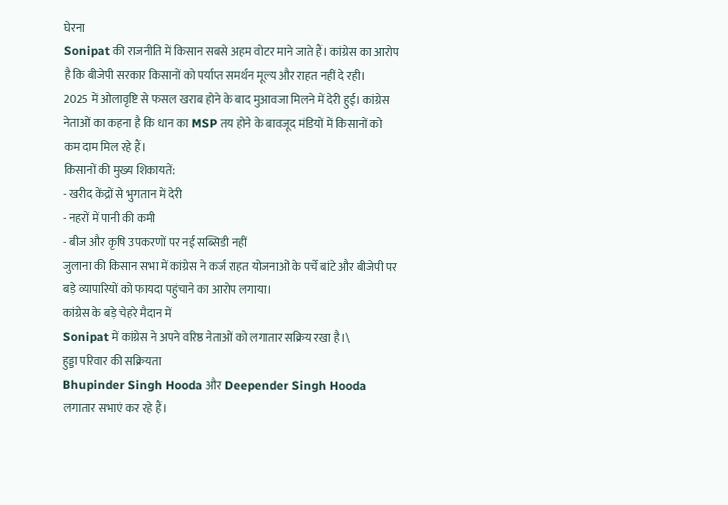घेरना
Sonipat की राजनीति में किसान सबसे अहम वोटर माने जाते हैं। कांग्रेस का आरोप है कि बीजेपी सरकार किसानों को पर्याप्त समर्थन मूल्य और राहत नहीं दे रही।
2025 में ओलावृष्टि से फसल खराब होने के बाद मुआवजा मिलने में देरी हुई। कांग्रेस नेताओं का कहना है कि धान का MSP तय होने के बावजूद मंडियों में किसानों को कम दाम मिल रहे हैं।
किसानों की मुख्य शिकायतें:
- खरीद केंद्रों से भुगतान में देरी
- नहरों में पानी की कमी
- बीज और कृषि उपकरणों पर नई सब्सिडी नहीं
जुलाना की किसान सभा में कांग्रेस ने कर्ज राहत योजनाओं के पर्चे बांटे और बीजेपी पर बड़े व्यापारियों को फायदा पहुंचाने का आरोप लगाया।
कांग्रेस के बड़े चेहरे मैदान में
Sonipat में कांग्रेस ने अपने वरिष्ठ नेताओं को लगातार सक्रिय रखा है।\
हुड्डा परिवार की सक्रियता
Bhupinder Singh Hooda और Deepender Singh Hooda लगातार सभाएं कर रहे हैं।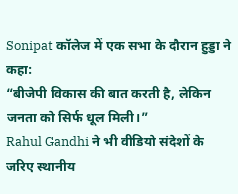Sonipat कॉलेज में एक सभा के दौरान हुड्डा ने कहा:
“बीजेपी विकास की बात करती है, लेकिन जनता को सिर्फ धूल मिली।”
Rahul Gandhi ने भी वीडियो संदेशों के जरिए स्थानीय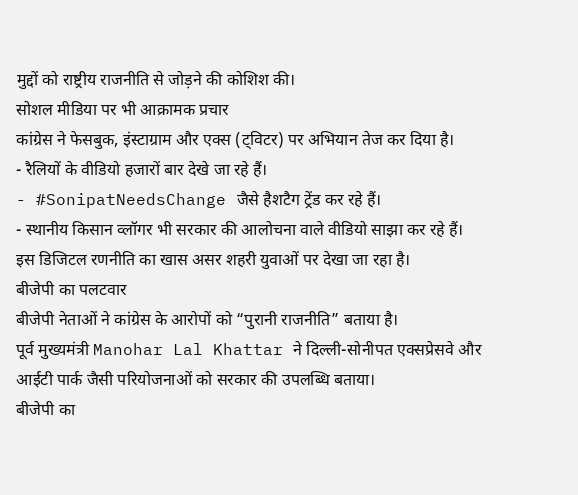मुद्दों को राष्ट्रीय राजनीति से जोड़ने की कोशिश की।
सोशल मीडिया पर भी आक्रामक प्रचार
कांग्रेस ने फेसबुक, इंस्टाग्राम और एक्स (ट्विटर) पर अभियान तेज कर दिया है।
- रैलियों के वीडियो हजारों बार देखे जा रहे हैं।
- #SonipatNeedsChange जैसे हैशटैग ट्रेंड कर रहे हैं।
- स्थानीय किसान व्लॉगर भी सरकार की आलोचना वाले वीडियो साझा कर रहे हैं।
इस डिजिटल रणनीति का खास असर शहरी युवाओं पर देखा जा रहा है।
बीजेपी का पलटवार
बीजेपी नेताओं ने कांग्रेस के आरोपों को “पुरानी राजनीति” बताया है।
पूर्व मुख्यमंत्री Manohar Lal Khattar ने दिल्ली-सोनीपत एक्सप्रेसवे और आईटी पार्क जैसी परियोजनाओं को सरकार की उपलब्धि बताया।
बीजेपी का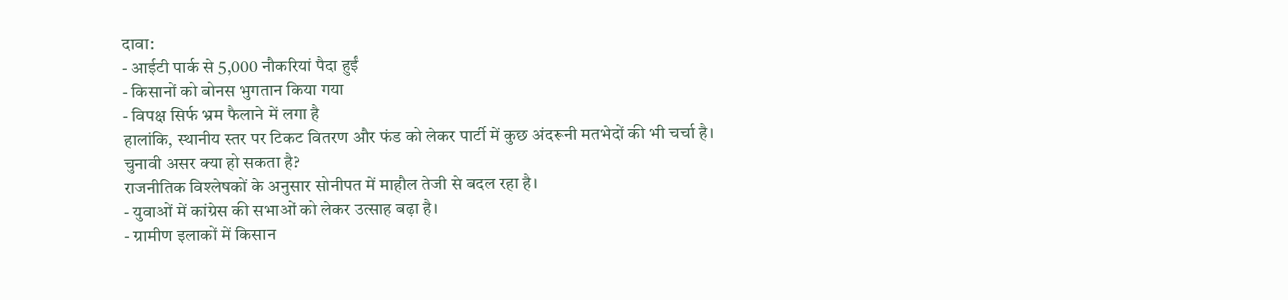दावा:
- आईटी पार्क से 5,000 नौकरियां पैदा हुईं
- किसानों को बोनस भुगतान किया गया
- विपक्ष सिर्फ भ्रम फैलाने में लगा है
हालांकि, स्थानीय स्तर पर टिकट वितरण और फंड को लेकर पार्टी में कुछ अंदरूनी मतभेदों की भी चर्चा है।
चुनावी असर क्या हो सकता है?
राजनीतिक विश्लेषकों के अनुसार सोनीपत में माहौल तेजी से बदल रहा है।
- युवाओं में कांग्रेस की सभाओं को लेकर उत्साह बढ़ा है।
- ग्रामीण इलाकों में किसान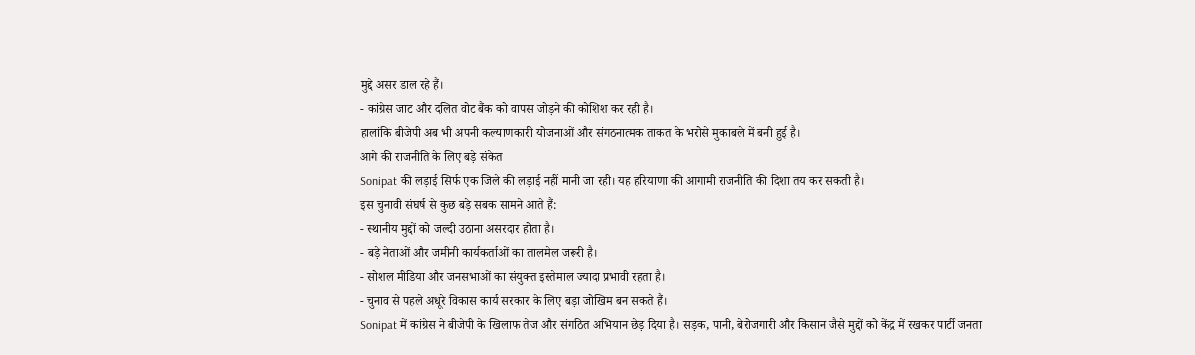मुद्दे असर डाल रहे हैं।
- कांग्रेस जाट और दलित वोट बैंक को वापस जोड़ने की कोशिश कर रही है।
हालांकि बीजेपी अब भी अपनी कल्याणकारी योजनाओं और संगठनात्मक ताकत के भरोसे मुकाबले में बनी हुई है।
आगे की राजनीति के लिए बड़े संकेत
Sonipat की लड़ाई सिर्फ एक जिले की लड़ाई नहीं मानी जा रही। यह हरियाणा की आगामी राजनीति की दिशा तय कर सकती है।
इस चुनावी संघर्ष से कुछ बड़े सबक सामने आते हैं:
- स्थानीय मुद्दों को जल्दी उठाना असरदार होता है।
- बड़े नेताओं और जमीनी कार्यकर्ताओं का तालमेल जरूरी है।
- सोशल मीडिया और जनसभाओं का संयुक्त इस्तेमाल ज्यादा प्रभावी रहता है।
- चुनाव से पहले अधूरे विकास कार्य सरकार के लिए बड़ा जोखिम बन सकते हैं।
Sonipat में कांग्रेस ने बीजेपी के खिलाफ तेज और संगठित अभियान छेड़ दिया है। सड़क, पानी, बेरोजगारी और किसान जैसे मुद्दों को केंद्र में रखकर पार्टी जनता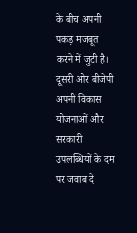के बीच अपनी पकड़ मजबूत करने में जुटी है।
दूसरी ओर बीजेपी अपनी विकास योजनाओं और सरकारी उपलब्धियों के दम पर जवाब दे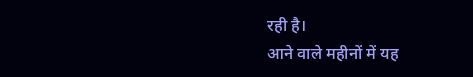रही है।
आने वाले महीनों में यह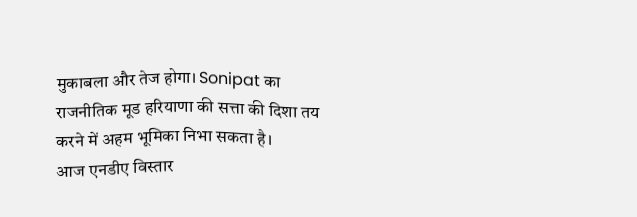मुकाबला और तेज होगा। Sonipat का राजनीतिक मूड हरियाणा की सत्ता की दिशा तय करने में अहम भूमिका निभा सकता है।
आज एनडीए विस्तार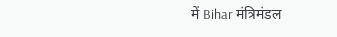में Bihar मंत्रिमंडल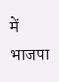में भाजपा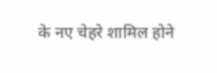के नए चेहरे शामिल होने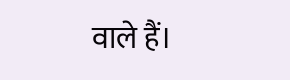वाले हैं।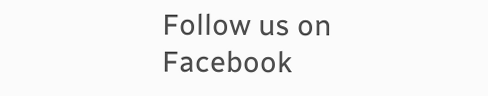Follow us on Facebook